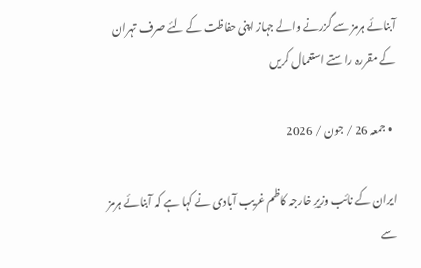آبنائے ہرمز سے گزرنے والے جہاز اپنی حفاظت کے لئے صرف تہران کے مقررہ راستے استعمال کریں

  • جمعہ 26 / جون / 2026

ایران کے نائب وزیرِ خارجہ کاظم غریب‌ آبادی نے کہا ہے کہ آبنائے ہرمز سے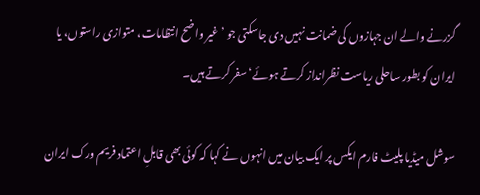گزرنے والے ان جہازوں کی ضمانت نہیں دی جاسکتی جو ’غیر واضح انتظامات، متوازی راستوں، یا ایران کو بطور ساحلی ریاست نظرانداز کرتے ہوئے‘ سفر کرتے ہیں۔

سوشل میڈیا پلیٹ فارم ایکس پر ایک بیان میں انہوں نے کہا کہ کوئی بھی قابلِ اعتماد فریم ورک ایران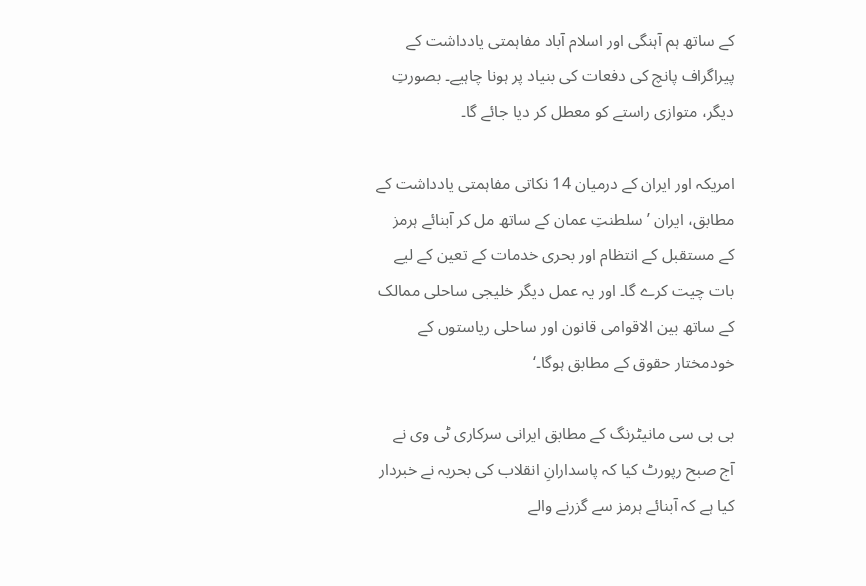کے ساتھ ہم آہنگی اور اسلام آباد مفاہمتی یادداشت کے پیراگراف پانچ کی دفعات کی بنیاد پر ہونا چاہیے۔ بصورتِ دیگر، متوازی راستے کو معطل کر دیا جائے گا۔

امریکہ اور ایران کے درمیان 14 نکاتی مفاہمتی یادداشت کے مطابق، ایران ’سلطنتِ عمان کے ساتھ مل کر آبنائے ہرمز کے مستقبل کے انتظام اور بحری خدمات کے تعین کے لیے بات چیت کرے گا۔ اور یہ عمل دیگر خلیجی ساحلی ممالک کے ساتھ بین الاقوامی قانون اور ساحلی ریاستوں کے خودمختار حقوق کے مطابق ہوگا۔‘

بی بی سی مانیٹرنگ کے مطابق ایرانی سرکاری ٹی وی نے آج صبح رپورٹ کیا کہ پاسدارانِ انقلاب کی بحریہ نے خبردار کیا ہے کہ آبنائے ہرمز سے گزرنے والے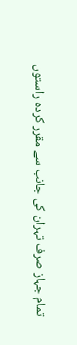تمام جہاز صرف تہران کی جانب سے مقرر کردہ راستوں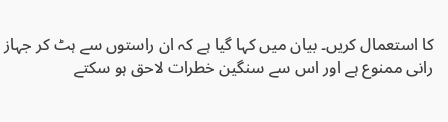کا استعمال کریں۔ بیان میں کہا گیا ہے کہ ان راستوں سے ہٹ کر جہاز رانی ممنوع ہے اور اس سے سنگین خطرات لاحق ہو سکتے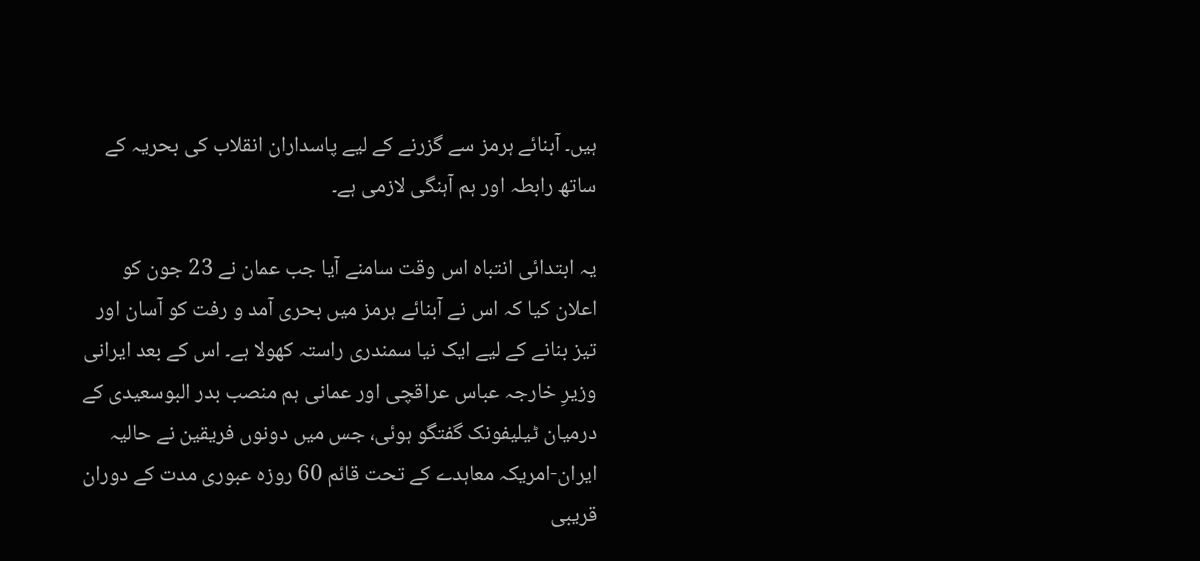ہیں۔ آبنائے ہرمز سے گزرنے کے لیے پاسداران انقلاب کی بحریہ کے ساتھ رابطہ اور ہم آہنگی لازمی ہے۔

یہ ابتدائی انتباہ اس وقت سامنے آیا جب عمان نے 23 جون کو اعلان کیا کہ اس نے آبنائے ہرمز میں بحری آمد و رفت کو آسان اور تیز بنانے کے لیے ایک نیا سمندری راستہ کھولا ہے۔ اس کے بعد ایرانی وزیرِ خارجہ عباس عراقچی اور عمانی ہم منصب بدر البوسعیدی کے درمیان ٹیلیفونک گفتگو ہوئی، جس میں دونوں فریقین نے حالیہ ایران-امریکہ معاہدے کے تحت قائم 60 روزہ عبوری مدت کے دوران قریبی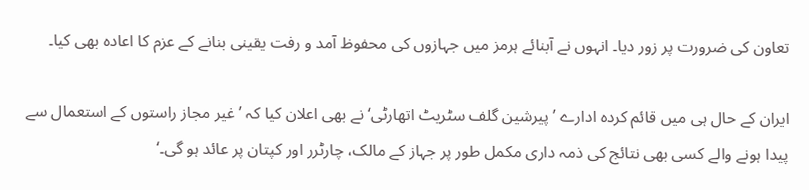تعاون کی ضرورت پر زور دیا۔ انہوں نے آبنائے ہرمز میں جہازوں کی محفوظ آمد و رفت یقینی بنانے کے عزم کا اعادہ بھی کیا۔

ایران کے حال ہی میں قائم کردہ ادارے ’پیرشین گلف سٹریٹ اتھارٹی‘ نے بھی اعلان کیا کہ ’غیر مجاز راستوں کے استعمال سے پیدا ہونے والے کسی بھی نتائج کی ذمہ داری مکمل طور پر جہاز کے مالک، چارٹرر اور کپتان پر عائد ہو گی۔‘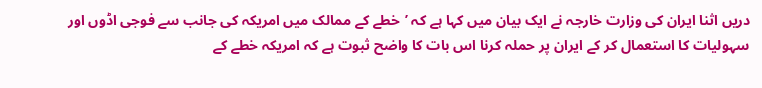دریں اثنا ایران کی وزارت خارجہ نے ایک بیان میں کہا ہے کہ ’خطے کے ممالک میں امریکہ کی جانب سے فوجی اڈوں اور سہولیات کا استعمال کر کے ایران پر حملہ کرنا اس بات کا واضح ثبوت ہے کہ امریکہ خطے کے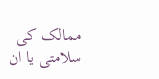ممالک کی سلامتی یا ان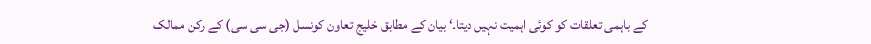کے باہمی تعلقات کو کوئی اہمیت نہیں دیتا۔‘ بیان کے مطابق خلیج تعاون کونسل (جی سی سی) کے رکن ممالک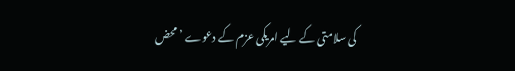کی سلامتی کے لیے امریکی عزم کے دعوے ’محض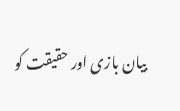بیان بازی اور حقیقت کو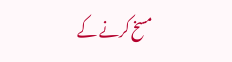مسخ کرنے کے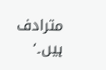مترادف ہیں۔‘